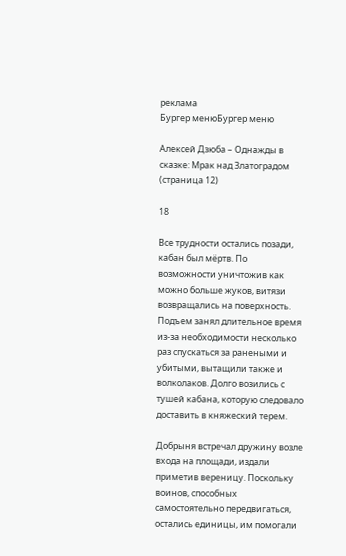реклама
Бургер менюБургер меню

Алексей Дзюба – Однажды в сказке: Мрак над Златоградом (страница 12)

18

Все трудности остались позади, кабан был мёртв. По возможности уничтожив как можно больше жуков, витязи возвращались на поверхность. Подъем занял длительное время из-за необходимости несколько раз спускаться за ранеными и убитыми, вытащили также и волколаков. Долго возились с тушей кабана, которую следовало доставить в княжеский терем.

Добрыня встречал дружину возле входа на площади, издали приметив вереницу. Поскольку воинов, способных самостоятельно передвигаться, остались единицы, им помогали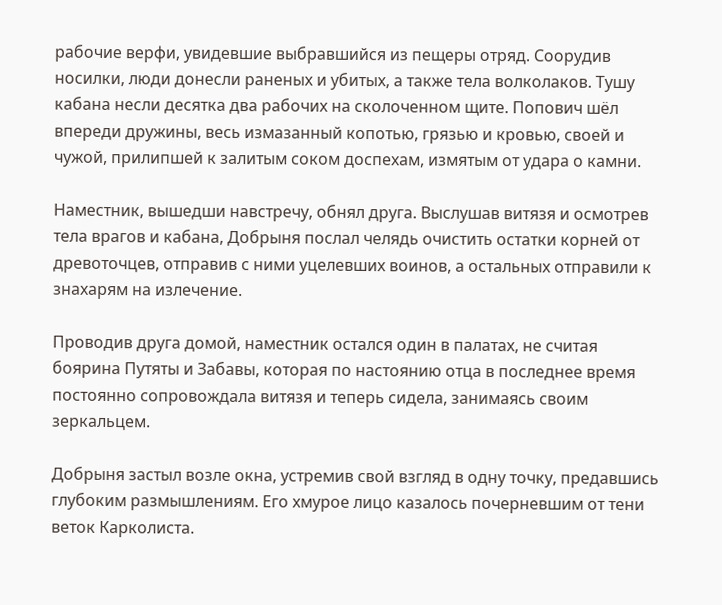рабочие верфи, увидевшие выбравшийся из пещеры отряд. Соорудив носилки, люди донесли раненых и убитых, а также тела волколаков. Тушу кабана несли десятка два рабочих на сколоченном щите. Попович шёл впереди дружины, весь измазанный копотью, грязью и кровью, своей и чужой, прилипшей к залитым соком доспехам, измятым от удара о камни.

Наместник, вышедши навстречу, обнял друга. Выслушав витязя и осмотрев тела врагов и кабана, Добрыня послал челядь очистить остатки корней от древоточцев, отправив с ними уцелевших воинов, а остальных отправили к знахарям на излечение.

Проводив друга домой, наместник остался один в палатах, не считая боярина Путяты и Забавы, которая по настоянию отца в последнее время постоянно сопровождала витязя и теперь сидела, занимаясь своим зеркальцем.

Добрыня застыл возле окна, устремив свой взгляд в одну точку, предавшись глубоким размышлениям. Его хмурое лицо казалось почерневшим от тени веток Карколиста.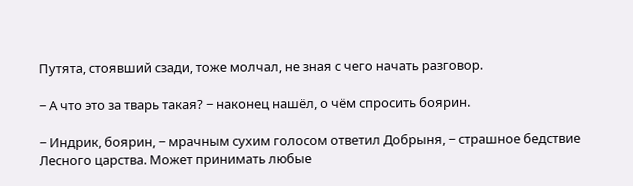Путята, стоявший сзади, тоже молчал, не зная с чего начать разговор.

− А что это за тварь такая? − наконец нашёл, о чём спросить боярин.

− Индрик, боярин, − мрачным сухим голосом ответил Добрыня, − страшное бедствие Лесного царства. Может принимать любые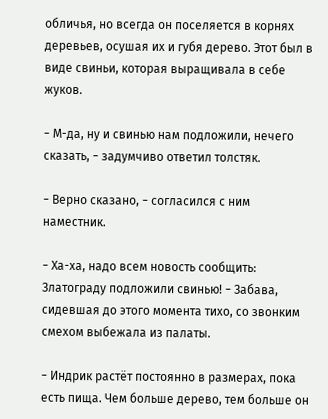обличья, но всегда он поселяется в корнях деревьев, осушая их и губя дерево. Этот был в виде свиньи, которая выращивала в себе жуков.

− М-да, ну и свинью нам подложили, нечего сказать, − задумчиво ответил толстяк.

− Верно сказано, − согласился с ним наместник.

− Ха-ха, надо всем новость сообщить: Златограду подложили свинью! − Забава, сидевшая до этого момента тихо, со звонким смехом выбежала из палаты.

− Индрик растёт постоянно в размерах, пока есть пища. Чем больше дерево, тем больше он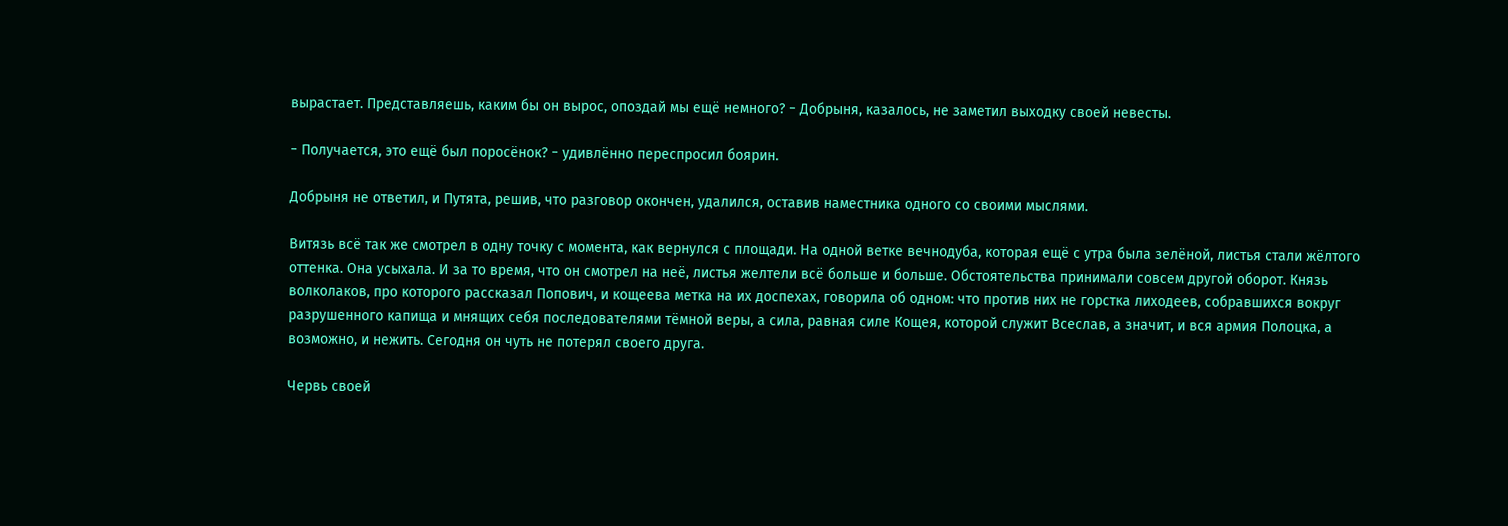вырастает. Представляешь, каким бы он вырос, опоздай мы ещё немного? − Добрыня, казалось, не заметил выходку своей невесты.

− Получается, это ещё был поросёнок? − удивлённо переспросил боярин.

Добрыня не ответил, и Путята, решив, что разговор окончен, удалился, оставив наместника одного со своими мыслями.

Витязь всё так же смотрел в одну точку с момента, как вернулся с площади. На одной ветке вечнодуба, которая ещё с утра была зелёной, листья стали жёлтого оттенка. Она усыхала. И за то время, что он смотрел на неё, листья желтели всё больше и больше. Обстоятельства принимали совсем другой оборот. Князь волколаков, про которого рассказал Попович, и кощеева метка на их доспехах, говорила об одном: что против них не горстка лиходеев, собравшихся вокруг разрушенного капища и мнящих себя последователями тёмной веры, а сила, равная силе Кощея, которой служит Всеслав, а значит, и вся армия Полоцка, а возможно, и нежить. Сегодня он чуть не потерял своего друга.

Червь своей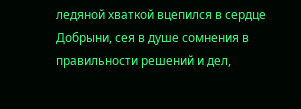ледяной хваткой вцепился в сердце Добрыни, сея в душе сомнения в правильности решений и дел,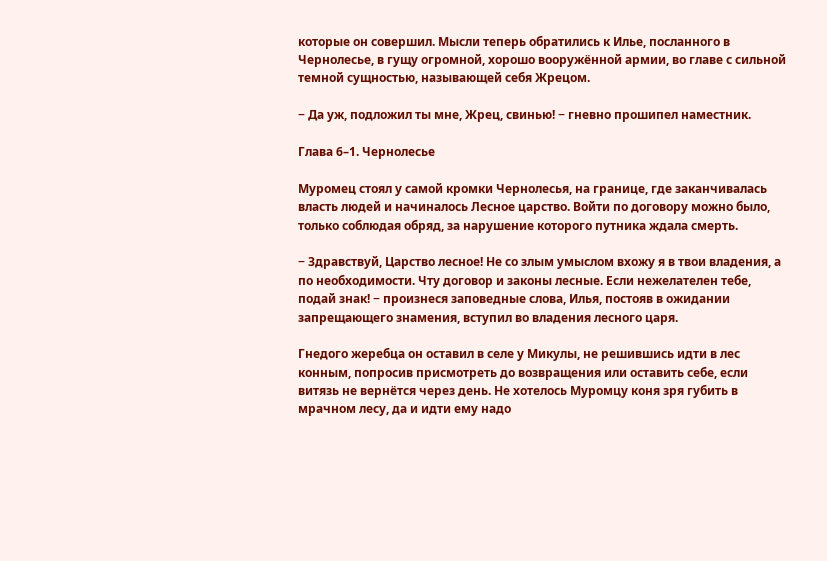которые он совершил. Мысли теперь обратились к Илье, посланного в Чернолесье, в гущу огромной, хорошо вооружённой армии, во главе с сильной темной сущностью, называющей себя Жрецом.

− Да уж, подложил ты мне, Жрец, свинью! − гневно прошипел наместник.

Глава 6–1. Чернолесье

Муромец стоял у самой кромки Чернолесья, на границе, где заканчивалась власть людей и начиналось Лесное царство. Войти по договору можно было, только соблюдая обряд, за нарушение которого путника ждала смерть.

− Здравствуй, Царство лесное! Не со злым умыслом вхожу я в твои владения, а по необходимости. Чту договор и законы лесные. Если нежелателен тебе, подай знак! − произнеся заповедные слова, Илья, постояв в ожидании запрещающего знамения, вступил во владения лесного царя.

Гнедого жеребца он оставил в селе у Микулы, не решившись идти в лес конным, попросив присмотреть до возвращения или оставить себе, если витязь не вернётся через день. Не хотелось Муромцу коня зря губить в мрачном лесу, да и идти ему надо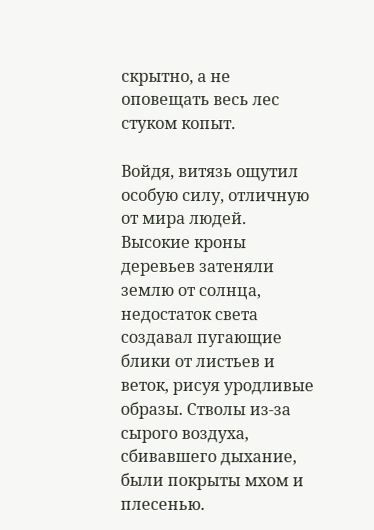скрытно, а не оповещать весь лес стуком копыт.

Войдя, витязь ощутил особую силу, отличную от мира людей. Высокие кроны деревьев затеняли землю от солнца, недостаток света создавал пугающие блики от листьев и веток, рисуя уродливые образы. Стволы из-за сырого воздуха, сбивавшего дыхание, были покрыты мхом и плесенью.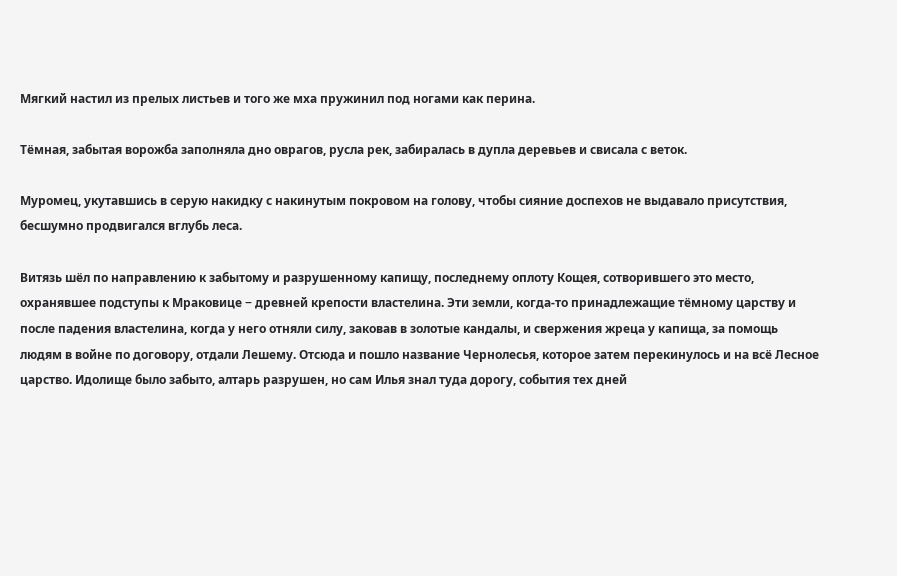Мягкий настил из прелых листьев и того же мха пружинил под ногами как перина.

Тёмная, забытая ворожба заполняла дно оврагов, русла рек, забиралась в дупла деревьев и свисала с веток.

Муромец, укутавшись в серую накидку с накинутым покровом на голову, чтобы сияние доспехов не выдавало присутствия, бесшумно продвигался вглубь леса.

Витязь шёл по направлению к забытому и разрушенному капищу, последнему оплоту Кощея, сотворившего это место, охранявшее подступы к Мраковице − древней крепости властелина. Эти земли, когда-то принадлежащие тёмному царству и после падения властелина, когда у него отняли силу, заковав в золотые кандалы, и свержения жреца у капища, за помощь людям в войне по договору, отдали Лешему. Отсюда и пошло название Чернолесья, которое затем перекинулось и на всё Лесное царство. Идолище было забыто, алтарь разрушен, но сам Илья знал туда дорогу, события тех дней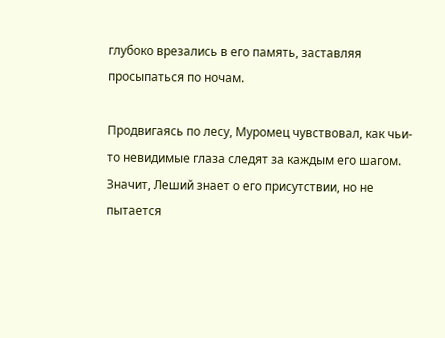глубоко врезались в его память, заставляя просыпаться по ночам.

Продвигаясь по лесу, Муромец чувствовал, как чьи-то невидимые глаза следят за каждым его шагом. Значит, Леший знает о его присутствии, но не пытается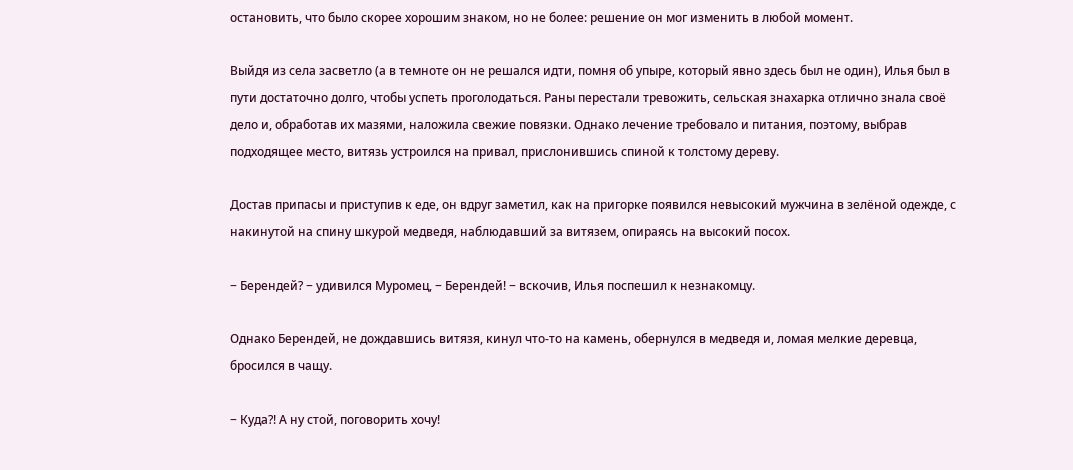остановить, что было скорее хорошим знаком, но не более: решение он мог изменить в любой момент.

Выйдя из села засветло (а в темноте он не решался идти, помня об упыре, который явно здесь был не один), Илья был в пути достаточно долго, чтобы успеть проголодаться. Раны перестали тревожить, сельская знахарка отлично знала своё дело и, обработав их мазями, наложила свежие повязки. Однако лечение требовало и питания, поэтому, выбрав подходящее место, витязь устроился на привал, прислонившись спиной к толстому дереву.

Достав припасы и приступив к еде, он вдруг заметил, как на пригорке появился невысокий мужчина в зелёной одежде, с накинутой на спину шкурой медведя, наблюдавший за витязем, опираясь на высокий посох.

− Берендей? − удивился Муромец, − Берендей! − вскочив, Илья поспешил к незнакомцу.

Однако Берендей, не дождавшись витязя, кинул что-то на камень, обернулся в медведя и, ломая мелкие деревца, бросился в чащу.

− Куда?! А ну стой, поговорить хочу!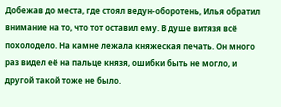Добежав до места, где стоял ведун-оборотень, Илья обратил внимание на то, что тот оставил ему. В душе витязя всё похолодело. На камне лежала княжеская печать. Он много раз видел её на пальце князя, ошибки быть не могло, и другой такой тоже не было.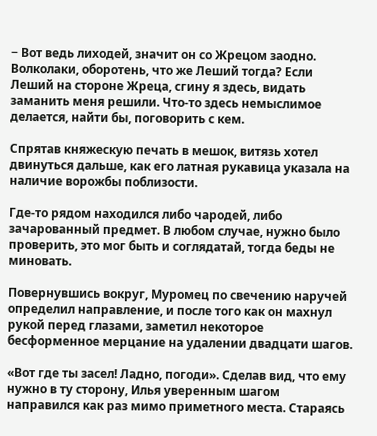− Вот ведь лиходей, значит он со Жрецом заодно. Волколаки, оборотень, что же Леший тогда? Если Леший на стороне Жреца, сгину я здесь, видать заманить меня решили. Что-то здесь немыслимое делается, найти бы, поговорить с кем.

Спрятав княжескую печать в мешок, витязь хотел двинуться дальше, как его латная рукавица указала на наличие ворожбы поблизости.

Где-то рядом находился либо чародей, либо зачарованный предмет. В любом случае, нужно было проверить, это мог быть и соглядатай, тогда беды не миновать.

Повернувшись вокруг, Муромец по свечению наручей определил направление, и после того как он махнул рукой перед глазами, заметил некоторое бесформенное мерцание на удалении двадцати шагов.

«Вот где ты засел! Ладно, погоди». Сделав вид, что ему нужно в ту сторону, Илья уверенным шагом направился как раз мимо приметного места. Стараясь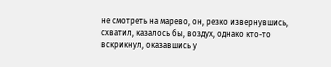не смотреть на марево, он, резко извернувшись, схватил, казалось бы, воздух, однако кто-то вскрикнул, оказавшись у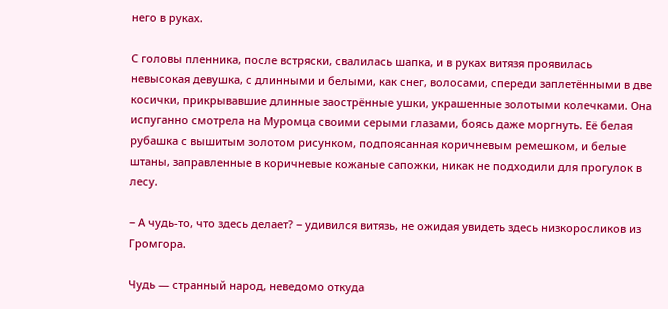него в руках.

С головы пленника, после встряски, свалилась шапка, и в руках витязя проявилась невысокая девушка, с длинными и белыми, как снег, волосами, спереди заплетёнными в две косички, прикрывавшие длинные заострённые ушки, украшенные золотыми колечками. Она испуганно смотрела на Муромца своими серыми глазами, боясь даже моргнуть. Её белая рубашка с вышитым золотом рисунком, подпоясанная коричневым ремешком, и белые штаны, заправленные в коричневые кожаные сапожки, никак не подходили для прогулок в лесу.

− А чудь-то, что здесь делает? − удивился витязь, не ожидая увидеть здесь низкоросликов из Громгора.

Чудь — странный народ, неведомо откуда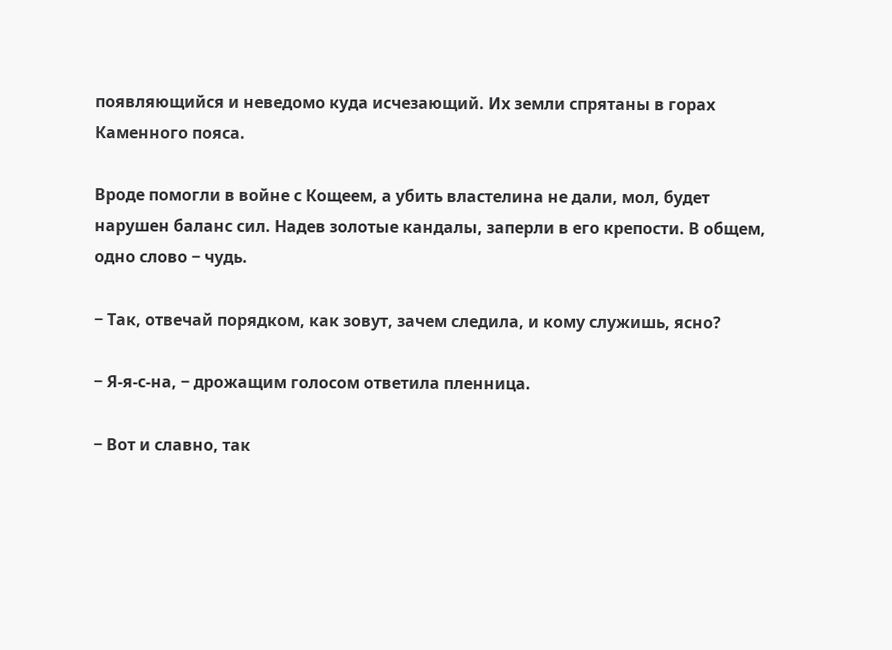появляющийся и неведомо куда исчезающий. Их земли спрятаны в горах Каменного пояса.

Вроде помогли в войне с Кощеем, а убить властелина не дали, мол, будет нарушен баланс сил. Надев золотые кандалы, заперли в его крепости. В общем, одно слово − чудь.

− Так, отвечай порядком, как зовут, зачем следила, и кому служишь, ясно?

− Я-я-с-на, − дрожащим голосом ответила пленница.

− Вот и славно, так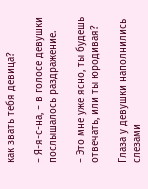как звать тебя девица?

− Я-я-с-на, − в голосе девушки послышалось раздражение.

− Это мне уже ясно, ты будешь отвечать, или ты юродивая?

Глаза у девушки наполнились слезами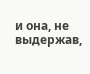и она, не выдержав,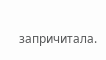запричитала.